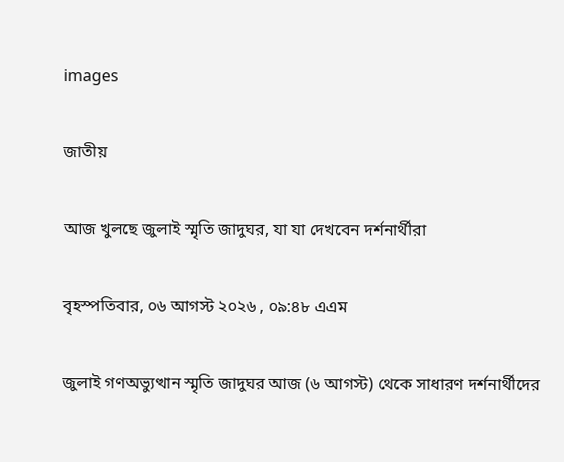images

জাতীয়

আজ খুলছে জুলাই স্মৃতি জাদুঘর, যা যা দেখবেন দর্শনার্থীরা

বৃহস্পতিবার, ০৬ আগস্ট ২০২৬ , ০৯:৪৮ এএম

জুলাই গণঅভ্যুত্থান স্মৃতি জাদুঘর আজ (৬ আগস্ট) থেকে সাধারণ দর্শনার্থীদের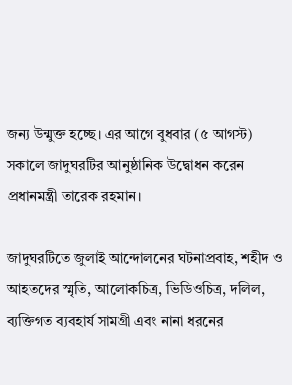জন্য উন্মুক্ত হচ্ছে। এর আগে বুধবার (৫ আগস্ট) সকালে জাদুঘরটির আনুষ্ঠানিক উদ্বোধন করেন প্রধানমন্ত্রী তারেক রহমান।

জাদুঘরটিতে জুলাই আন্দোলনের ঘটনাপ্রবাহ, শহীদ ও আহতদের স্মৃতি, আলোকচিত্র, ভিডিওচিত্র, দলিল, ব্যক্তিগত ব্যবহার্য সামগ্রী এবং নানা ধরনের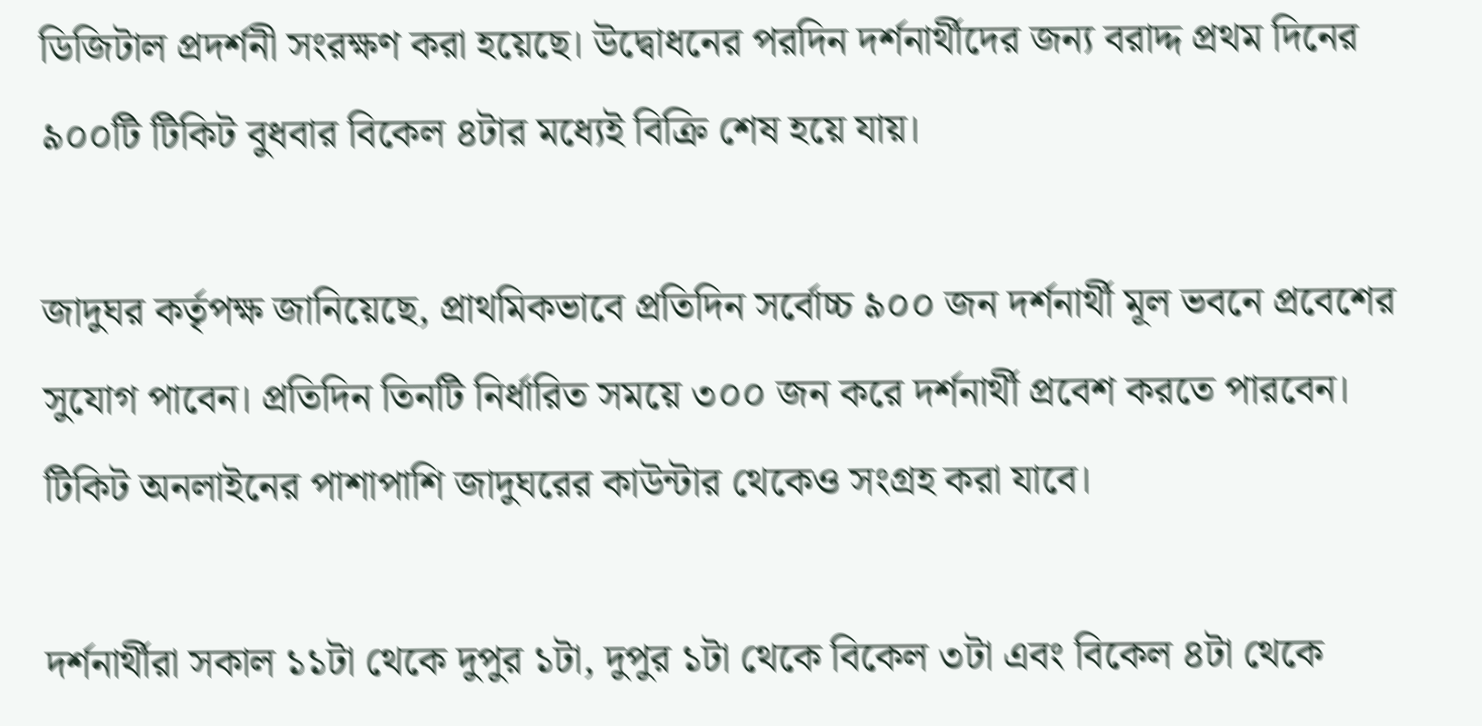ডিজিটাল প্রদর্শনী সংরক্ষণ করা হয়েছে। উদ্বোধনের পরদিন দর্শনার্থীদের জন্য বরাদ্দ প্রথম দিনের ৯০০টি টিকিট বুধবার বিকেল ৪টার মধ্যেই বিক্রি শেষ হয়ে যায়।

জাদুঘর কর্তৃপক্ষ জানিয়েছে, প্রাথমিকভাবে প্রতিদিন সর্বোচ্চ ৯০০ জন দর্শনার্থী মূল ভবনে প্রবেশের সুযোগ পাবেন। প্রতিদিন তিনটি নির্ধারিত সময়ে ৩০০ জন করে দর্শনার্থী প্রবেশ করতে পারবেন। টিকিট অনলাইনের পাশাপাশি জাদুঘরের কাউন্টার থেকেও সংগ্রহ করা যাবে।

দর্শনার্থীরা সকাল ১১টা থেকে দুপুর ১টা, দুপুর ১টা থেকে বিকেল ৩টা এবং বিকেল ৪টা থেকে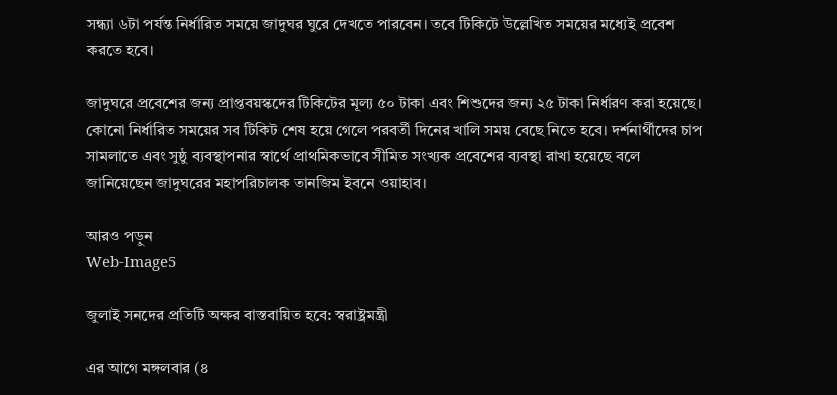সন্ধ্যা ৬টা পর্যন্ত নির্ধারিত সময়ে জাদুঘর ঘুরে দেখতে পারবেন। তবে টিকিটে উল্লেখিত সময়ের মধ্যেই প্রবেশ করতে হবে।

জাদুঘরে প্রবেশের জন্য প্রাপ্তবয়স্কদের টিকিটের মূল্য ৫০ টাকা এবং শিশুদের জন্য ২৫ টাকা নির্ধারণ করা হয়েছে। কোনো নির্ধারিত সময়ের সব টিকিট শেষ হয়ে গেলে পরবর্তী দিনের খালি সময় বেছে নিতে হবে। দর্শনার্থীদের চাপ সামলাতে এবং সুষ্ঠু ব্যবস্থাপনার স্বার্থে প্রাথমিকভাবে সীমিত সংখ্যক প্রবেশের ব্যবস্থা রাখা হয়েছে বলে জানিয়েছেন জাদুঘরের মহাপরিচালক তানজিম ইবনে ওয়াহাব।

আরও পড়ুন
Web-Image5

জুলাই সনদের প্রতিটি অক্ষর বাস্তবায়িত হবে: স্বরাষ্ট্রমন্ত্রী

এর আগে মঙ্গলবার (৪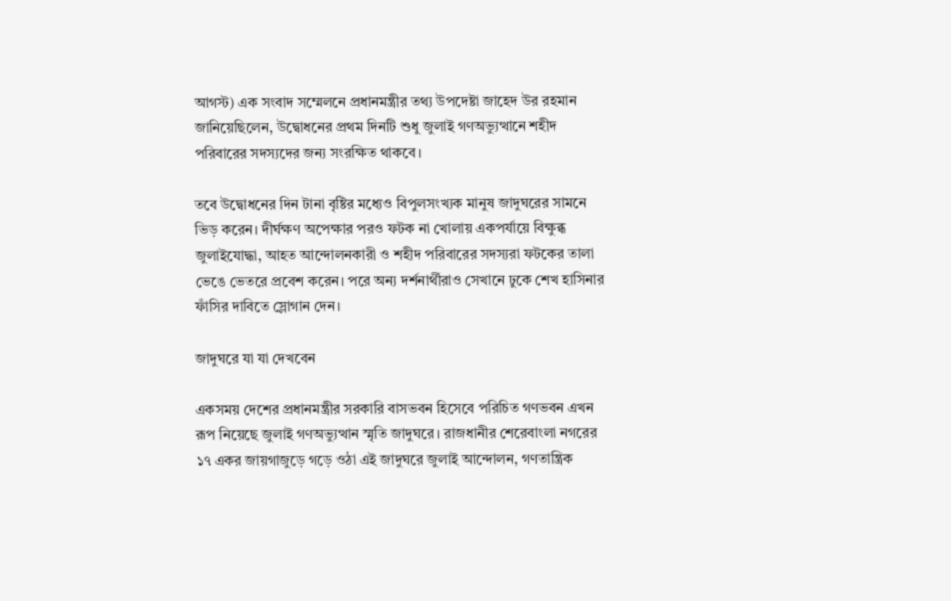আগস্ট) এক সংবাদ সম্মেলনে প্রধানমন্ত্রীর তথ্য উপদেষ্টা জাহেদ উর রহমান জানিয়েছিলেন, উদ্বোধনের প্রথম দিনটি শুধু জুলাই গণঅভ্যুত্থানে শহীদ পরিবারের সদস্যদের জন্য সংরক্ষিত থাকবে।

তবে উদ্বোধনের দিন টানা বৃষ্টির মধ্যেও বিপুলসংখ্যক মানুষ জাদুঘরের সামনে ভিড় করেন। দীর্ঘক্ষণ অপেক্ষার পরও ফটক না খোলায় একপর্যায়ে বিক্ষুব্ধ জুলাইযোদ্ধা, আহত আন্দোলনকারী ও শহীদ পরিবারের সদস্যরা ফটকের তালা ভেঙে ভেতরে প্রবেশ করেন। পরে অন্য দর্শনার্থীরাও সেখানে ঢুকে শেখ হাসিনার ফাঁসির দাবিতে স্লোগান দেন।

জাদুঘরে যা যা দেখবেন

একসময় দেশের প্রধানমন্ত্রীর সরকারি বাসভবন হিসেবে পরিচিত গণভবন এখন রূপ নিয়েছে জুলাই গণঅভ্যুত্থান স্মৃতি জাদুঘরে। রাজধানীর শেরেবাংলা নগরের ১৭ একর জায়গাজুড়ে গড়ে ওঠা এই জাদুঘরে জুলাই আন্দোলন, গণতান্ত্রিক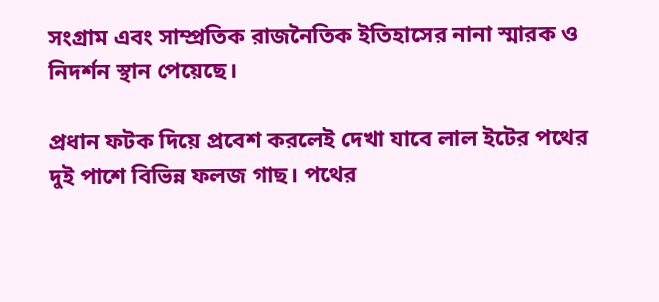সংগ্রাম এবং সাম্প্রতিক রাজনৈতিক ইতিহাসের নানা স্মারক ও নিদর্শন স্থান পেয়েছে।

প্রধান ফটক দিয়ে প্রবেশ করলেই দেখা যাবে লাল ইটের পথের দুই পাশে বিভিন্ন ফলজ গাছ। পথের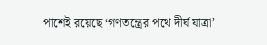পাশেই রয়েছে ‘গণতন্ত্রের পথে দীর্ঘ যাত্রা’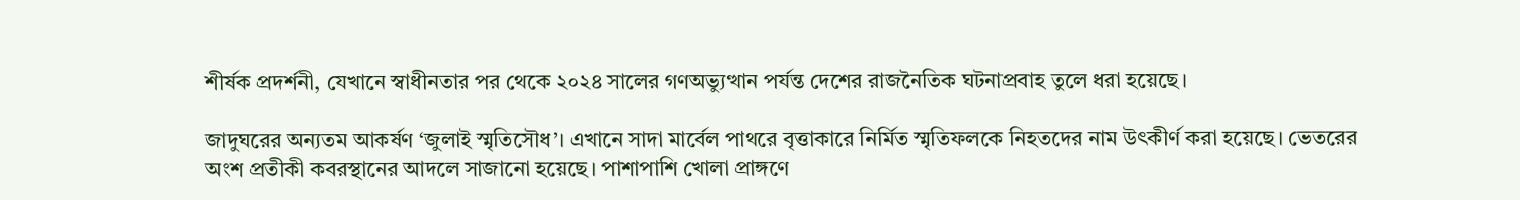শীর্ষক প্রদর্শনী, যেখানে স্বাধীনতার পর থেকে ২০২৪ সালের গণঅভ্যুত্থান পর্যন্ত দেশের রাজনৈতিক ঘটনাপ্রবাহ তুলে ধরা হয়েছে।

জাদুঘরের অন্যতম আকর্ষণ ‘জুলাই স্মৃতিসৌধ’। এখানে সাদা মার্বেল পাথরে বৃত্তাকারে নির্মিত স্মৃতিফলকে নিহতদের নাম উৎকীর্ণ করা হয়েছে। ভেতরের অংশ প্রতীকী কবরস্থানের আদলে সাজানো হয়েছে। পাশাপাশি খোলা প্রাঙ্গণে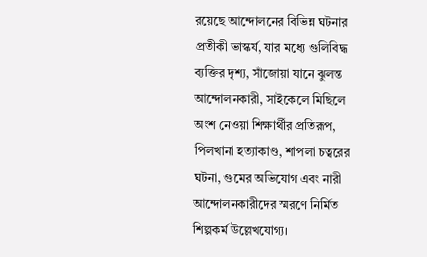রয়েছে আন্দোলনের বিভিন্ন ঘটনার প্রতীকী ভাস্কর্য, যার মধ্যে গুলিবিদ্ধ ব্যক্তির দৃশ্য, সাঁজোয়া যানে ঝুলন্ত আন্দোলনকারী, সাইকেলে মিছিলে অংশ নেওয়া শিক্ষার্থীর প্রতিরূপ, পিলখানা হত্যাকাণ্ড, শাপলা চত্বরের ঘটনা, গুমের অভিযোগ এবং নারী আন্দোলনকারীদের স্মরণে নির্মিত শিল্পকর্ম উল্লেখযোগ্য।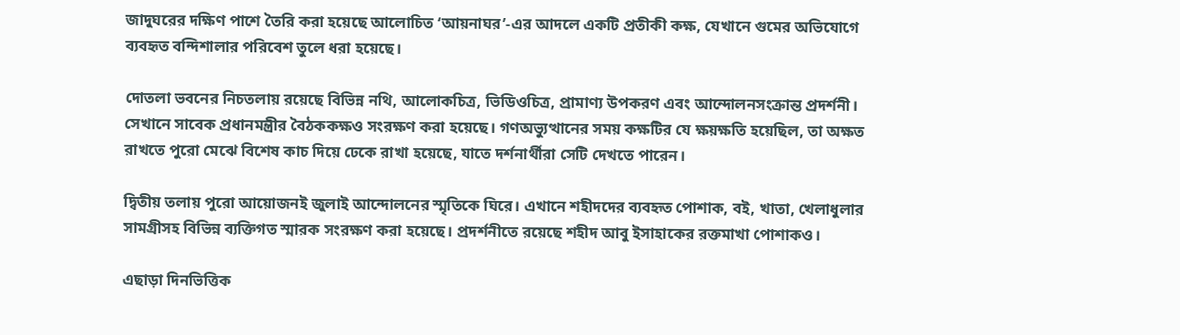জাদুঘরের দক্ষিণ পাশে তৈরি করা হয়েছে আলোচিত ‘আয়নাঘর’-এর আদলে একটি প্রতীকী কক্ষ, যেখানে গুমের অভিযোগে ব্যবহৃত বন্দিশালার পরিবেশ তুলে ধরা হয়েছে।

দোতলা ভবনের নিচতলায় রয়েছে বিভিন্ন নথি, আলোকচিত্র, ভিডিওচিত্র, প্রামাণ্য উপকরণ এবং আন্দোলনসংক্রান্ত প্রদর্শনী। সেখানে সাবেক প্রধানমন্ত্রীর বৈঠককক্ষও সংরক্ষণ করা হয়েছে। গণঅভ্যুত্থানের সময় কক্ষটির যে ক্ষয়ক্ষতি হয়েছিল, তা অক্ষত রাখতে পুরো মেঝে বিশেষ কাচ দিয়ে ঢেকে রাখা হয়েছে, যাতে দর্শনার্থীরা সেটি দেখতে পারেন।

দ্বিতীয় তলায় পুরো আয়োজনই জুলাই আন্দোলনের স্মৃতিকে ঘিরে। এখানে শহীদদের ব্যবহৃত পোশাক, বই, খাতা, খেলাধুলার সামগ্রীসহ বিভিন্ন ব্যক্তিগত স্মারক সংরক্ষণ করা হয়েছে। প্রদর্শনীতে রয়েছে শহীদ আবু ইসাহাকের রক্তমাখা পোশাকও।

এছাড়া দিনভিত্তিক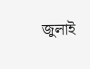জুলাই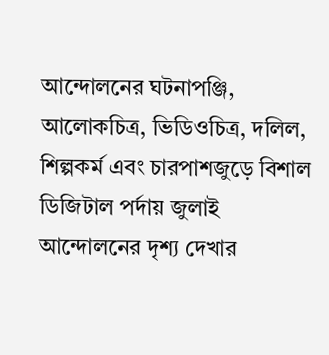আন্দোলনের ঘটনাপঞ্জি, আলোকচিত্র, ভিডিওচিত্র, দলিল, শিল্পকর্ম এবং চারপাশজুড়ে বিশাল ডিজিটাল পর্দায় জুলাই আন্দোলনের দৃশ্য দেখার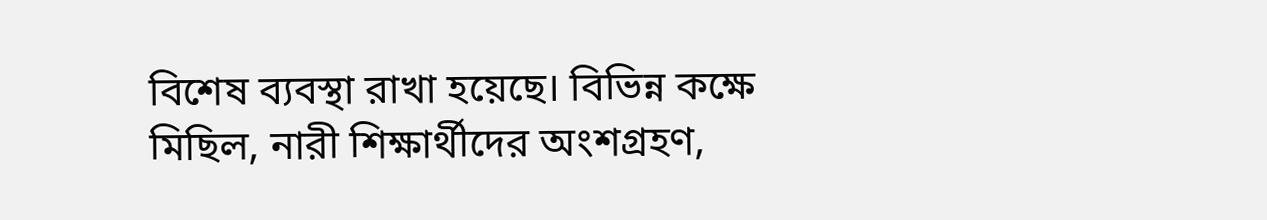বিশেষ ব্যবস্থা রাখা হয়েছে। বিভিন্ন কক্ষে মিছিল, নারী শিক্ষার্থীদের অংশগ্রহণ,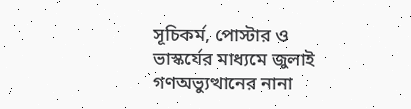সূচিকর্ম, পোস্টার ও ভাস্কর্যের মাধ্যমে জুলাই গণঅভ্যুত্থানের নানা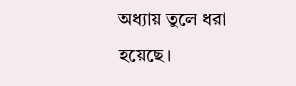অধ্যায় তুলে ধরা হয়েছে।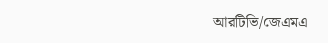আরটিভি/জেএমএ